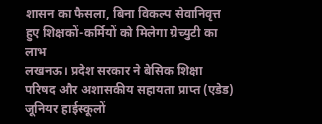शासन का फैसला, बिना विकल्प सेवानिवृत्त हुए शिक्षकों-कर्मियों को मिलेगा ग्रेच्युटी का लाभ
लखनऊ। प्रदेश सरकार ने बेसिक शिक्षा परिषद और अशासकीय सहायता प्राप्त (एडेड) जूनियर हाईस्कूलों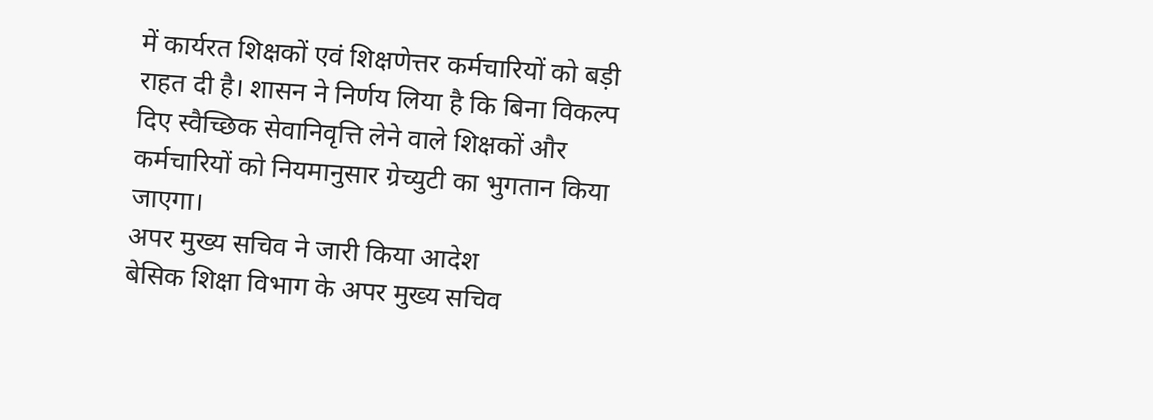में कार्यरत शिक्षकों एवं शिक्षणेत्तर कर्मचारियों को बड़ी राहत दी है। शासन ने निर्णय लिया है कि बिना विकल्प दिए स्वैच्छिक सेवानिवृत्ति लेने वाले शिक्षकों और कर्मचारियों को नियमानुसार ग्रेच्युटी का भुगतान किया जाएगा।
अपर मुख्य सचिव ने जारी किया आदेश
बेसिक शिक्षा विभाग के अपर मुख्य सचिव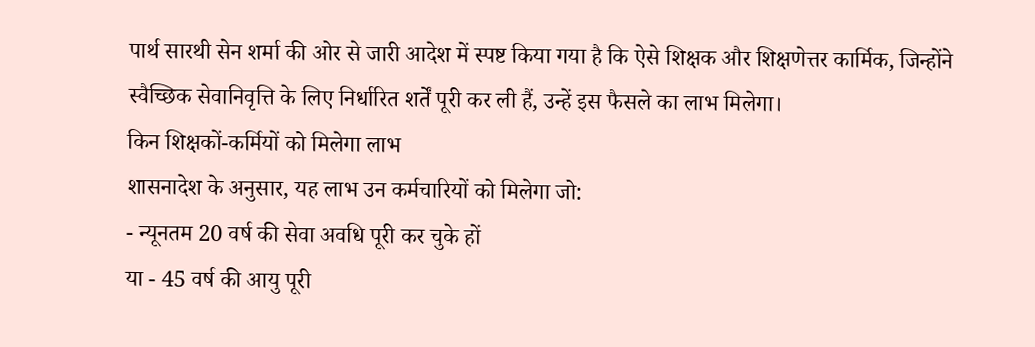पार्थ सारथी सेन शर्मा की ओर से जारी आदेश में स्पष्ट किया गया है कि ऐसे शिक्षक और शिक्षणेत्तर कार्मिक, जिन्होंने स्वैच्छिक सेवानिवृत्ति के लिए निर्धारित शर्तें पूरी कर ली हैं, उन्हें इस फैसले का लाभ मिलेगा।
किन शिक्षकों-कर्मियों को मिलेगा लाभ
शासनादेश के अनुसार, यह लाभ उन कर्मचारियों को मिलेगा जो:
- न्यूनतम 20 वर्ष की सेवा अवधि पूरी कर चुके हों
या - 45 वर्ष की आयु पूरी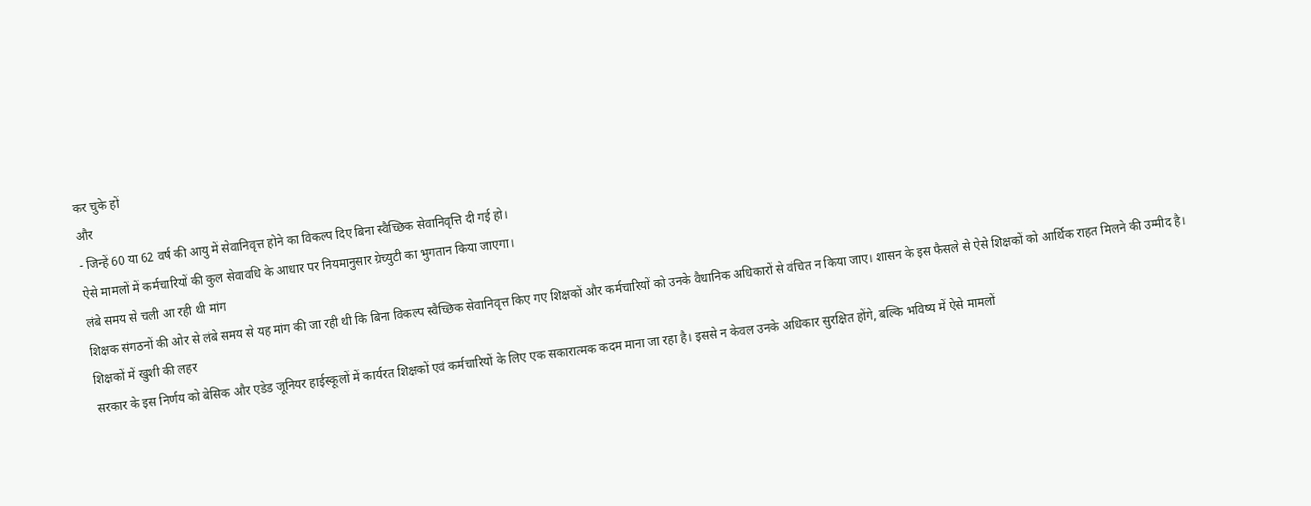कर चुके हों
और
- जिन्हें 60 या 62 वर्ष की आयु में सेवानिवृत्त होने का विकल्प दिए बिना स्वैच्छिक सेवानिवृत्ति दी गई हो।
ऐसे मामलों में कर्मचारियों की कुल सेवावधि के आधार पर नियमानुसार ग्रेच्युटी का भुगतान किया जाएगा।
लंबे समय से चली आ रही थी मांग
शिक्षक संगठनों की ओर से लंबे समय से यह मांग की जा रही थी कि बिना विकल्प स्वैच्छिक सेवानिवृत्त किए गए शिक्षकों और कर्मचारियों को उनके वैधानिक अधिकारों से वंचित न किया जाए। शासन के इस फैसले से ऐसे शिक्षकों को आर्थिक राहत मिलने की उम्मीद है।
शिक्षकों में खुशी की लहर
सरकार के इस निर्णय को बेसिक और एडेड जूनियर हाईस्कूलों में कार्यरत शिक्षकों एवं कर्मचारियों के लिए एक सकारात्मक कदम माना जा रहा है। इससे न केवल उनके अधिकार सुरक्षित होंगे, बल्कि भविष्य में ऐसे मामलों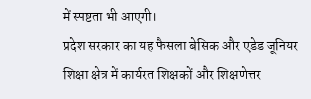में स्पष्टता भी आएगी।
प्रदेश सरकार का यह फैसला बेसिक और एडेड जूनियर शिक्षा क्षेत्र में कार्यरत शिक्षकों और शिक्षणेत्तर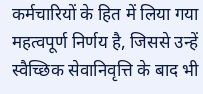कर्मचारियों के हित में लिया गया महत्वपूर्ण निर्णय है, जिससे उन्हें स्वैच्छिक सेवानिवृत्ति के बाद भी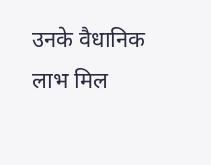उनके वैधानिक लाभ मिल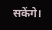सकेंगे।